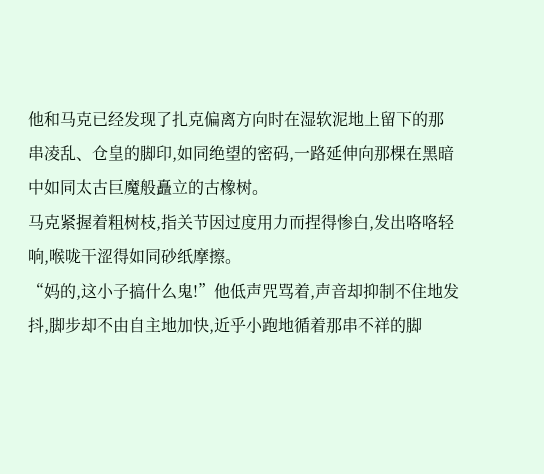他和马克已经发现了扎克偏离方向时在湿软泥地上留下的那串凌乱、仓皇的脚印,如同绝望的密码,一路延伸向那棵在黑暗中如同太古巨魔般矗立的古橡树。
马克紧握着粗树枝,指关节因过度用力而捏得惨白,发出咯咯轻响,喉咙干涩得如同砂纸摩擦。
“妈的,这小子搞什么鬼!”他低声咒骂着,声音却抑制不住地发抖,脚步却不由自主地加快,近乎小跑地循着那串不祥的脚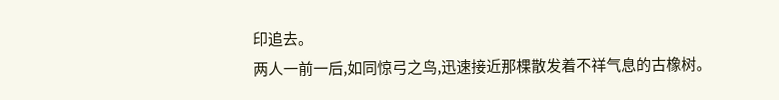印追去。
两人一前一后,如同惊弓之鸟,迅速接近那棵散发着不祥气息的古橡树。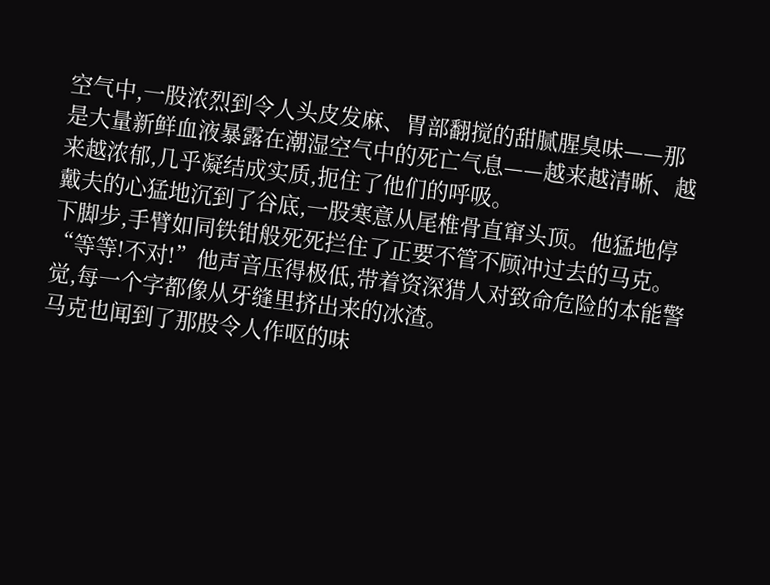空气中,一股浓烈到令人头皮发麻、胃部翻搅的甜腻腥臭味——那是大量新鲜血液暴露在潮湿空气中的死亡气息——越来越清晰、越来越浓郁,几乎凝结成实质,扼住了他们的呼吸。
戴夫的心猛地沉到了谷底,一股寒意从尾椎骨直窜头顶。他猛地停下脚步,手臂如同铁钳般死死拦住了正要不管不顾冲过去的马克。
“等等!不对!”他声音压得极低,带着资深猎人对致命危险的本能警觉,每一个字都像从牙缝里挤出来的冰渣。
马克也闻到了那股令人作呕的味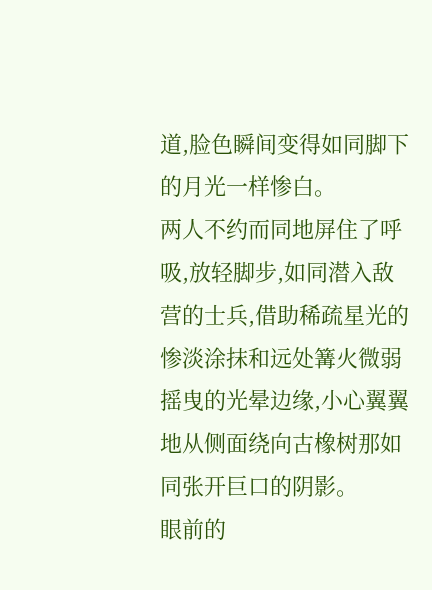道,脸色瞬间变得如同脚下的月光一样惨白。
两人不约而同地屏住了呼吸,放轻脚步,如同潜入敌营的士兵,借助稀疏星光的惨淡涂抹和远处篝火微弱摇曳的光晕边缘,小心翼翼地从侧面绕向古橡树那如同张开巨口的阴影。
眼前的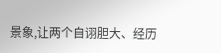景象,让两个自诩胆大、经历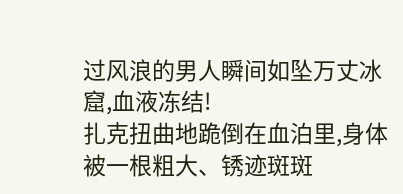过风浪的男人瞬间如坠万丈冰窟,血液冻结!
扎克扭曲地跪倒在血泊里,身体被一根粗大、锈迹斑斑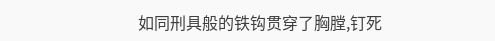如同刑具般的铁钩贯穿了胸膛,钉死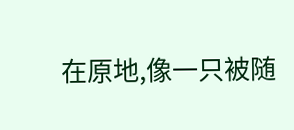在原地,像一只被随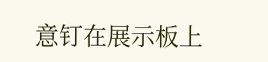意钉在展示板上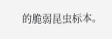的脆弱昆虫标本。